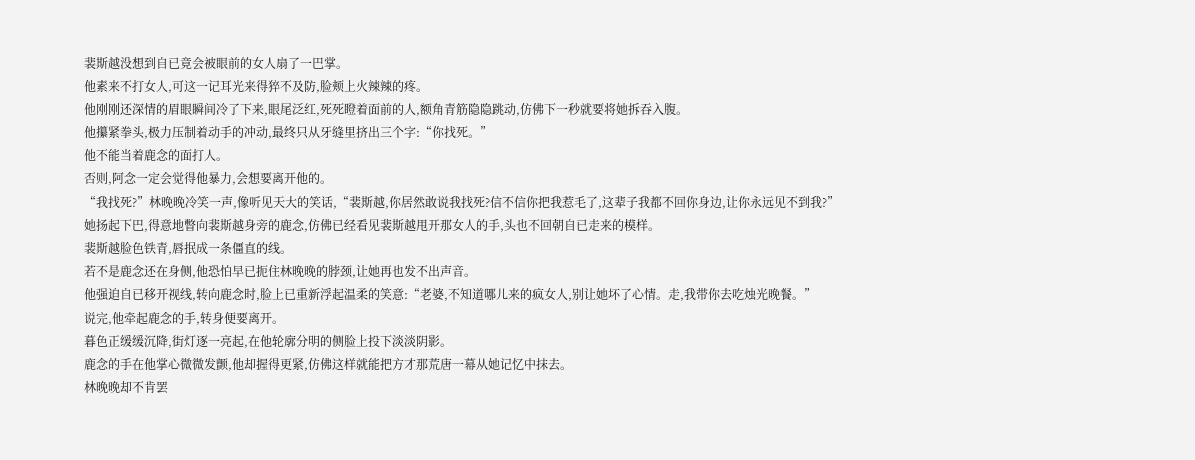裴斯越没想到自已竟会被眼前的女人扇了一巴掌。
他素来不打女人,可这一记耳光来得猝不及防,脸颊上火辣辣的疼。
他刚刚还深情的眉眼瞬间冷了下来,眼尾泛红,死死瞪着面前的人,额角青筋隐隐跳动,仿佛下一秒就要将她拆吞入腹。
他攥紧拳头,极力压制着动手的冲动,最终只从牙缝里挤出三个字:“你找死。”
他不能当着鹿念的面打人。
否则,阿念一定会觉得他暴力,会想要离开他的。
“我找死?”林晚晚冷笑一声,像听见天大的笑话,“裴斯越,你居然敢说我找死?信不信你把我惹毛了,这辈子我都不回你身边,让你永远见不到我?”
她扬起下巴,得意地瞥向裴斯越身旁的鹿念,仿佛已经看见裴斯越甩开那女人的手,头也不回朝自已走来的模样。
裴斯越脸色铁青,唇抿成一条僵直的线。
若不是鹿念还在身侧,他恐怕早已扼住林晚晚的脖颈,让她再也发不出声音。
他强迫自已移开视线,转向鹿念时,脸上已重新浮起温柔的笑意:“老婆,不知道哪儿来的疯女人,别让她坏了心情。走,我带你去吃烛光晚餐。”
说完,他牵起鹿念的手,转身便要离开。
暮色正缓缓沉降,街灯逐一亮起,在他轮廓分明的侧脸上投下淡淡阴影。
鹿念的手在他掌心微微发颤,他却握得更紧,仿佛这样就能把方才那荒唐一幕从她记忆中抹去。
林晚晚却不肯罢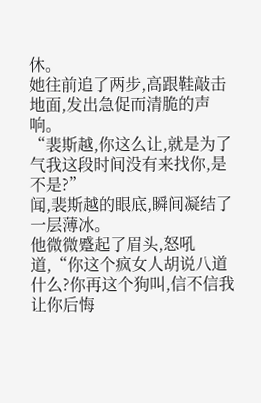休。
她往前追了两步,高跟鞋敲击地面,发出急促而清脆的声响。
“裴斯越,你这么让,就是为了气我这段时间没有来找你,是不是?”
闻,裴斯越的眼底,瞬间凝结了一层薄冰。
他微微蹙起了眉头,怒吼道,“你这个疯女人胡说八道什么?你再这个狗叫,信不信我让你后悔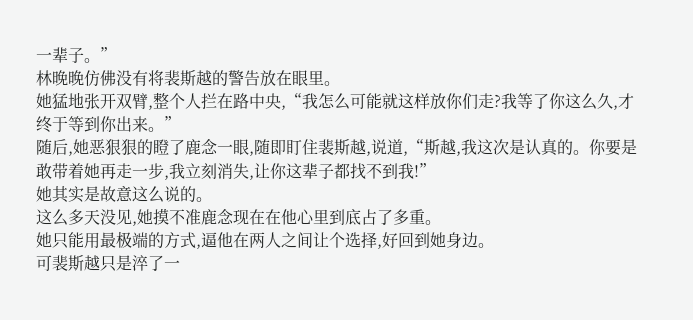一辈子。”
林晚晚仿佛没有将裴斯越的警告放在眼里。
她猛地张开双臂,整个人拦在路中央,“我怎么可能就这样放你们走?我等了你这么久,才终于等到你出来。”
随后,她恶狠狠的瞪了鹿念一眼,随即盯住裴斯越,说道,“斯越,我这次是认真的。你要是敢带着她再走一步,我立刻消失,让你这辈子都找不到我!”
她其实是故意这么说的。
这么多天没见,她摸不准鹿念现在在他心里到底占了多重。
她只能用最极端的方式,逼他在两人之间让个选择,好回到她身边。
可裴斯越只是淬了一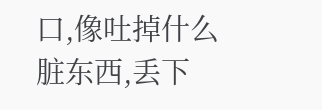口,像吐掉什么脏东西,丢下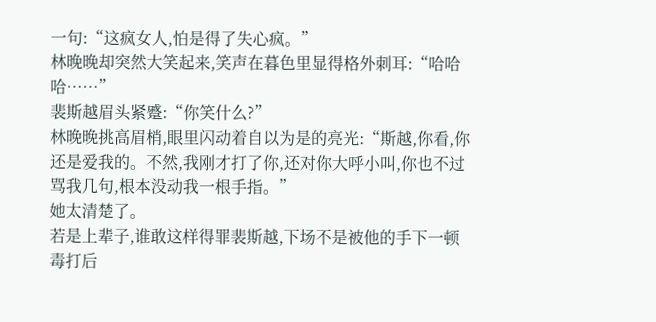一句:“这疯女人,怕是得了失心疯。”
林晚晚却突然大笑起来,笑声在暮色里显得格外刺耳:“哈哈哈……”
裴斯越眉头紧蹙:“你笑什么?”
林晚晚挑高眉梢,眼里闪动着自以为是的亮光:“斯越,你看,你还是爱我的。不然,我刚才打了你,还对你大呼小叫,你也不过骂我几句,根本没动我一根手指。”
她太清楚了。
若是上辈子,谁敢这样得罪裴斯越,下场不是被他的手下一顿毒打后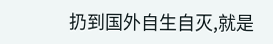扔到国外自生自灭,就是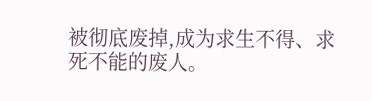被彻底废掉,成为求生不得、求死不能的废人。